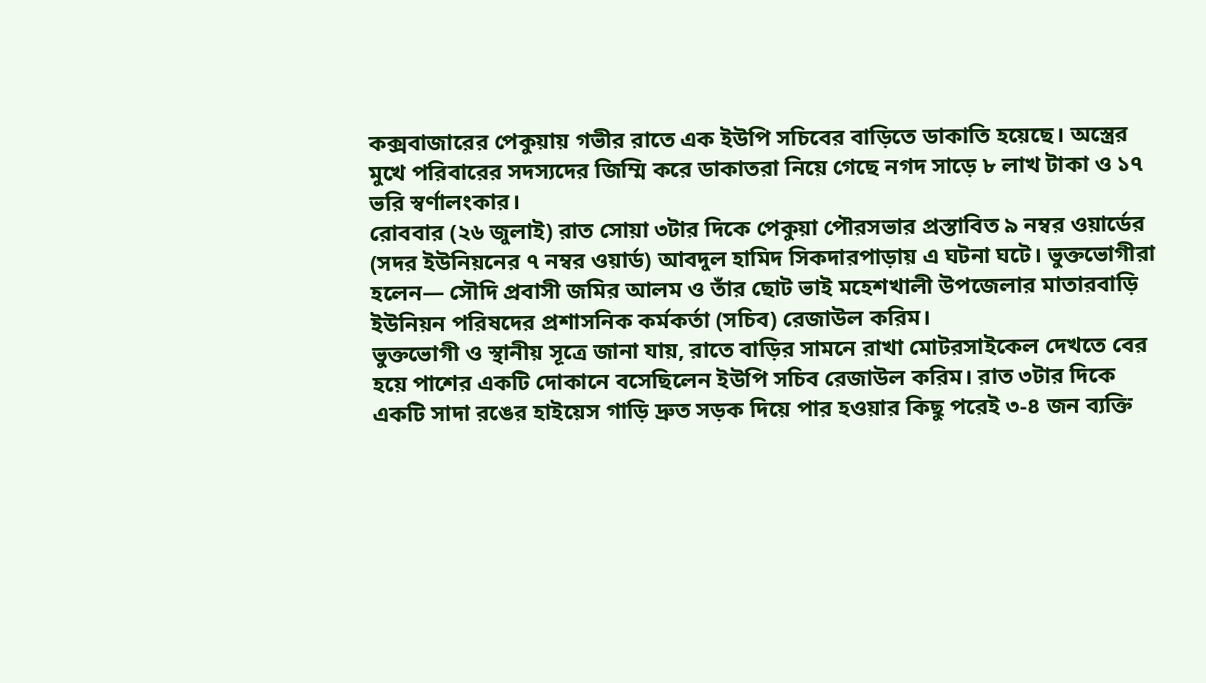কক্সবাজারের পেকুয়ায় গভীর রাতে এক ইউপি সচিবের বাড়িতে ডাকাতি হয়েছে। অস্ত্রের মুখে পরিবারের সদস্যদের জিম্মি করে ডাকাতরা নিয়ে গেছে নগদ সাড়ে ৮ লাখ টাকা ও ১৭ ভরি স্বর্ণালংকার।
রোববার (২৬ জুলাই) রাত সোয়া ৩টার দিকে পেকুয়া পৌরসভার প্রস্তাবিত ৯ নম্বর ওয়ার্ডের (সদর ইউনিয়নের ৭ নম্বর ওয়ার্ড) আবদুল হামিদ সিকদারপাড়ায় এ ঘটনা ঘটে। ভুক্তভোগীরা হলেন— সৌদি প্রবাসী জমির আলম ও তাঁর ছোট ভাই মহেশখালী উপজেলার মাতারবাড়ি ইউনিয়ন পরিষদের প্রশাসনিক কর্মকর্তা (সচিব) রেজাউল করিম।
ভুক্তভোগী ও স্থানীয় সূত্রে জানা যায়, রাতে বাড়ির সামনে রাখা মোটরসাইকেল দেখতে বের হয়ে পাশের একটি দোকানে বসেছিলেন ইউপি সচিব রেজাউল করিম। রাত ৩টার দিকে একটি সাদা রঙের হাইয়েস গাড়ি দ্রুত সড়ক দিয়ে পার হওয়ার কিছু পরেই ৩-৪ জন ব্যক্তি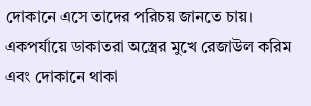দোকানে এসে তাদের পরিচয় জানতে চায়। একপর্যায়ে ডাকাতরা অস্ত্রের মুখে রেজাউল করিম এবং দোকানে থাকা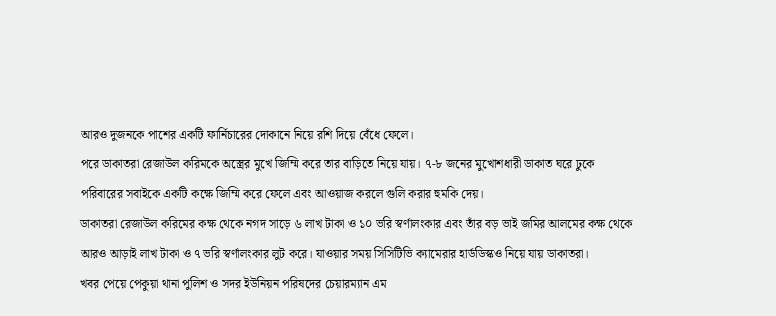আরও দুজনকে পাশের একটি ফার্নিচারের দোকানে নিয়ে রশি দিয়ে বেঁধে ফেলে।
পরে ডাকাতরা রেজাউল করিমকে অস্ত্রের মুখে জিম্মি করে তার বাড়িতে নিয়ে যায়। ৭-৮ জনের মুখোশধারী ডাকাত ঘরে ঢুকে পরিবারের সবাইকে একটি কক্ষে জিম্মি করে ফেলে এবং আওয়াজ করলে গুলি করার হুমকি দেয়।
ডাকাতরা রেজাউল করিমের কক্ষ থেকে নগদ সাড়ে ৬ লাখ টাকা ও ১০ ভরি স্বর্ণালংকার এবং তাঁর বড় ভাই জমির আলমের কক্ষ থেকে আরও আড়াই লাখ টাকা ও ৭ ভরি স্বর্ণালংকার লুট করে। যাওয়ার সময় সিসিটিভি ক্যামেরার হার্ডডিস্কও নিয়ে যায় ডাকাতরা।
খবর পেয়ে পেকুয়া থানা পুলিশ ও সদর ইউনিয়ন পরিষদের চেয়ারম্যান এম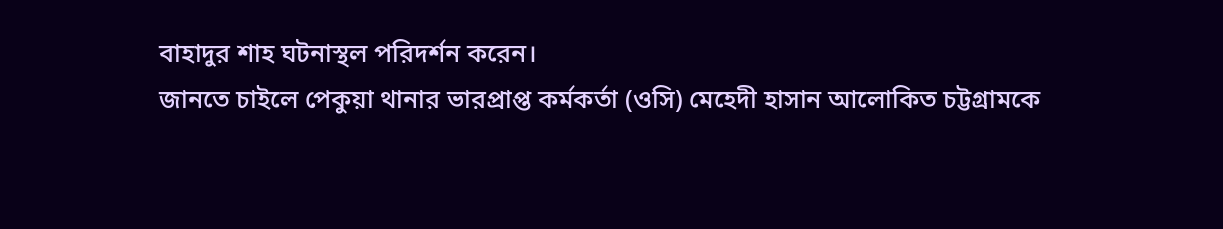বাহাদুর শাহ ঘটনাস্থল পরিদর্শন করেন।
জানতে চাইলে পেকুয়া থানার ভারপ্রাপ্ত কর্মকর্তা (ওসি) মেহেদী হাসান আলোকিত চট্টগ্রামকে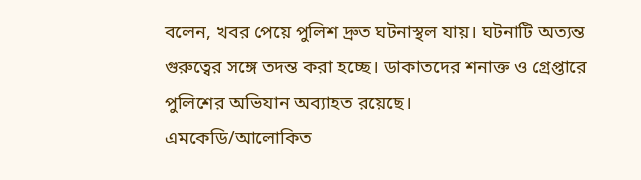বলেন, খবর পেয়ে পুলিশ দ্রুত ঘটনাস্থল যায়। ঘটনাটি অত্যন্ত গুরুত্বের সঙ্গে তদন্ত করা হচ্ছে। ডাকাতদের শনাক্ত ও গ্রেপ্তারে পুলিশের অভিযান অব্যাহত রয়েছে।
এমকেডি/আলোকিত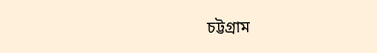চট্টগ্রাম